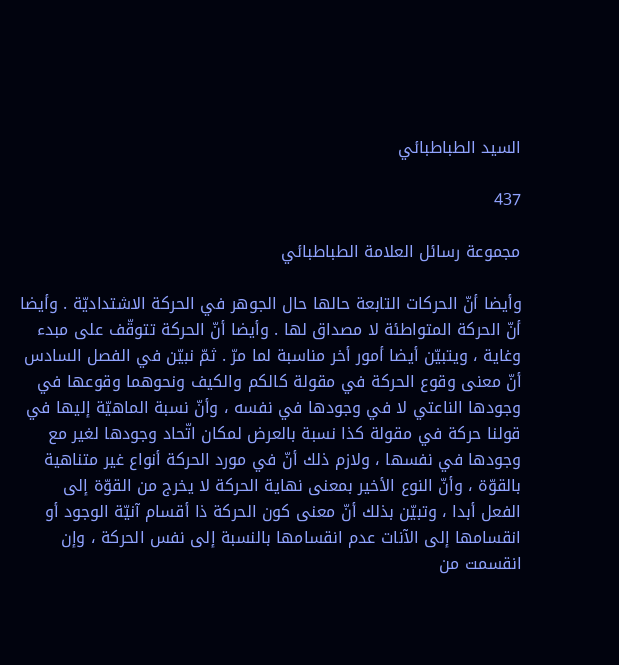السيد الطباطبائي

437

مجموعة رسائل العلامة الطباطبائي

وأيضا أنّ الحركات التابعة حالها حال الجوهر في الحركة الاشتداديّة . وأيضا أنّ الحركة المتواطئة لا مصداق لها . وأيضا أنّ الحركة تتوقّف على مبدء وغاية ، ويتبيّن أيضا أمور أخر مناسبة لما مرّ . ثمّ نبيّن في الفصل السادس أنّ معنى وقوع الحركة في مقولة كالكم والكيف ونحوهما وقوعها في وجودها الناعتي لا في وجودها في نفسه ، وأنّ نسبة الماهيّة إليها في قولنا حركة في مقولة كذا نسبة بالعرض لمكان اتّحاد وجودها لغير مع وجودها في نفسها ، ولازم ذلك أنّ في مورد الحركة أنواع غير متناهية بالقوّة ، وأنّ النوع الأخير بمعنى نهاية الحركة لا يخرج من القوّة إلى الفعل أبدا ، وتبيّن بذلك أنّ معنى كون الحركة ذا أقسام آنيّة الوجود أو انقسامها إلى الآنات عدم انقسامها بالنسبة إلى نفس الحركة ، وإن انقسمت من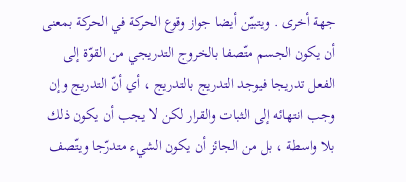جهة أخرى . ويتبيّن أيضا جواز وقوع الحركة في الحركة بمعنى أن يكون الجسم متّصفا بالخروج التدريجي من القوّة إلى الفعل تدريجا فيوجد التدريج بالتدريج ، أي أنّ التدريج وإن وجب انتهائه إلى الثبات والقرار لكن لا يجب أن يكون ذلك بلا واسطة ، بل من الجائز أن يكون الشيء متدرّجا ويتّصف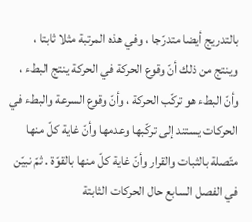بالتدريج أيضا متدرّجا ، وفي هذه المرتبة مثلا ثابتا ، وينتج من ذلك أنّ وقوع الحركة في الحركة ينتج البطء ، وأنّ البطء هو تركّب الحركة ، وأنّ وقوع السرعة والبطء في الحركات يستند إلى تركّبها وعدمها وأنّ غاية كلّ منها متّصلة بالثبات والقرار وأنّ غاية كلّ منها بالقوّة . ثمّ نبيّن في الفصل السابع حال الحركات الثابتة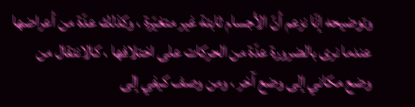وتوضيحه إنّا نزعم أنّ الأجسام ثابتة غير متغيّرة ، وكذلك عدّة من أعراضها عندما نرى بالضرورة عدّة من الحركات على اختلافها ، كالانتقال من وضع مكاني إلى وضع آخر ، ومن وصف كيفي إلى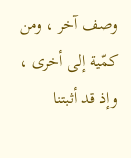وصف آخر ، ومن كمّية إلى أخرى ، وإذ قد أثبتنا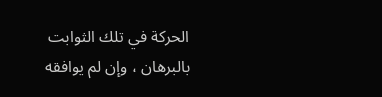الحركة في تلك الثوابت بالبرهان ، وإن لم يوافقه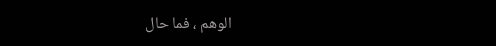الوهم ، فما حال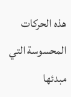هذه الحركات المحسوسة التي مبدئها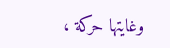وغايتها حركة ،